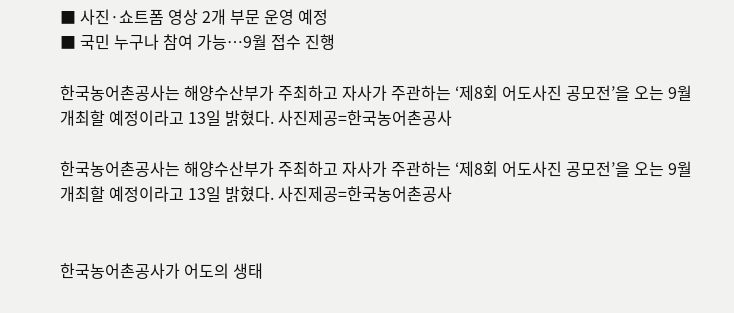■ 사진·쇼트폼 영상 2개 부문 운영 예정
■ 국민 누구나 참여 가능…9월 접수 진행

한국농어촌공사는 해양수산부가 주최하고 자사가 주관하는 ‘제8회 어도사진 공모전’을 오는 9월 개최할 예정이라고 13일 밝혔다. 사진제공=한국농어촌공사

한국농어촌공사는 해양수산부가 주최하고 자사가 주관하는 ‘제8회 어도사진 공모전’을 오는 9월 개최할 예정이라고 13일 밝혔다. 사진제공=한국농어촌공사


한국농어촌공사가 어도의 생태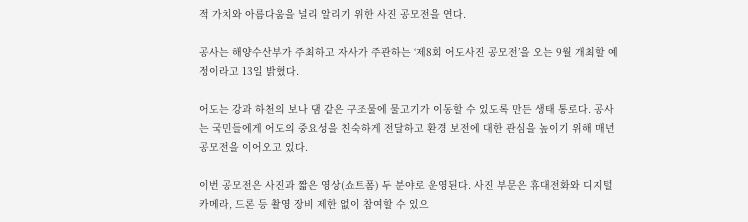적 가치와 아름다움을 널리 알리기 위한 사진 공모전을 연다.

공사는 해양수산부가 주최하고 자사가 주관하는 ‘제8회 어도사진 공모전’을 오는 9월 개최할 예정이라고 13일 밝혔다.

어도는 강과 하천의 보나 댐 같은 구조물에 물고기가 이동할 수 있도록 만든 생태 통로다. 공사는 국민들에게 어도의 중요성을 친숙하게 전달하고 환경 보전에 대한 관심을 높이기 위해 매년 공모전을 이어오고 있다.

이번 공모전은 사진과 짧은 영상(쇼트폼) 두 분야로 운영된다. 사진 부문은 휴대전화와 디지털카메라, 드론 등 촬영 장비 제한 없이 참여할 수 있으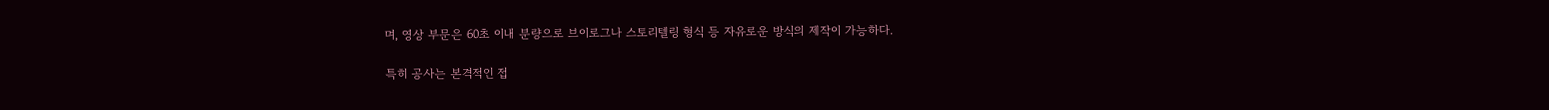며, 영상 부문은 60초 이내 분량으로 브이로그나 스토리텔링 형식 등 자유로운 방식의 제작이 가능하다.

특히 공사는 본격적인 접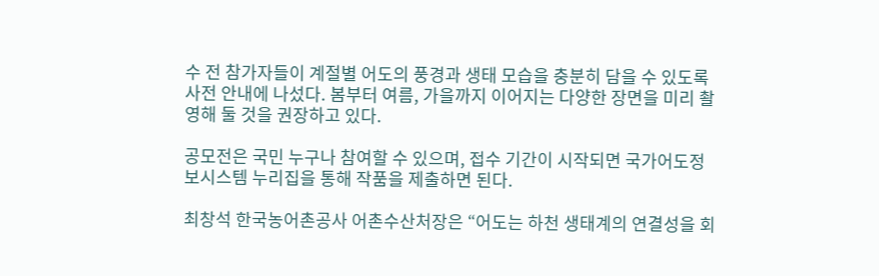수 전 참가자들이 계절별 어도의 풍경과 생태 모습을 충분히 담을 수 있도록 사전 안내에 나섰다. 봄부터 여름, 가을까지 이어지는 다양한 장면을 미리 촬영해 둘 것을 권장하고 있다.

공모전은 국민 누구나 참여할 수 있으며, 접수 기간이 시작되면 국가어도정보시스템 누리집을 통해 작품을 제출하면 된다.

최창석 한국농어촌공사 어촌수산처장은 “어도는 하천 생태계의 연결성을 회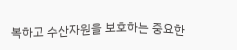복하고 수산자원을 보호하는 중요한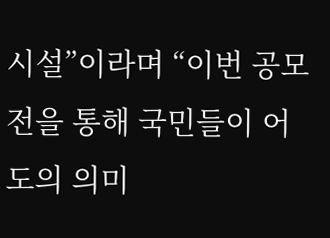시설”이라며 “이번 공모전을 통해 국민들이 어도의 의미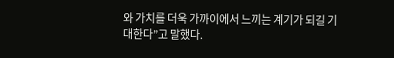와 가치를 더욱 가까이에서 느끼는 계기가 되길 기대한다”고 말했다.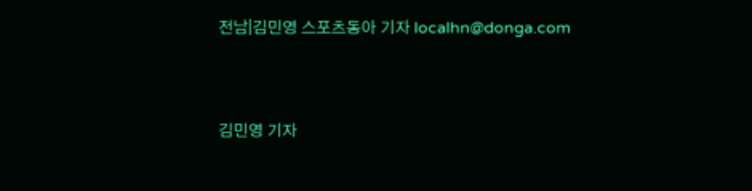전남|김민영 스포츠동아 기자 localhn@donga.com


김민영 기자